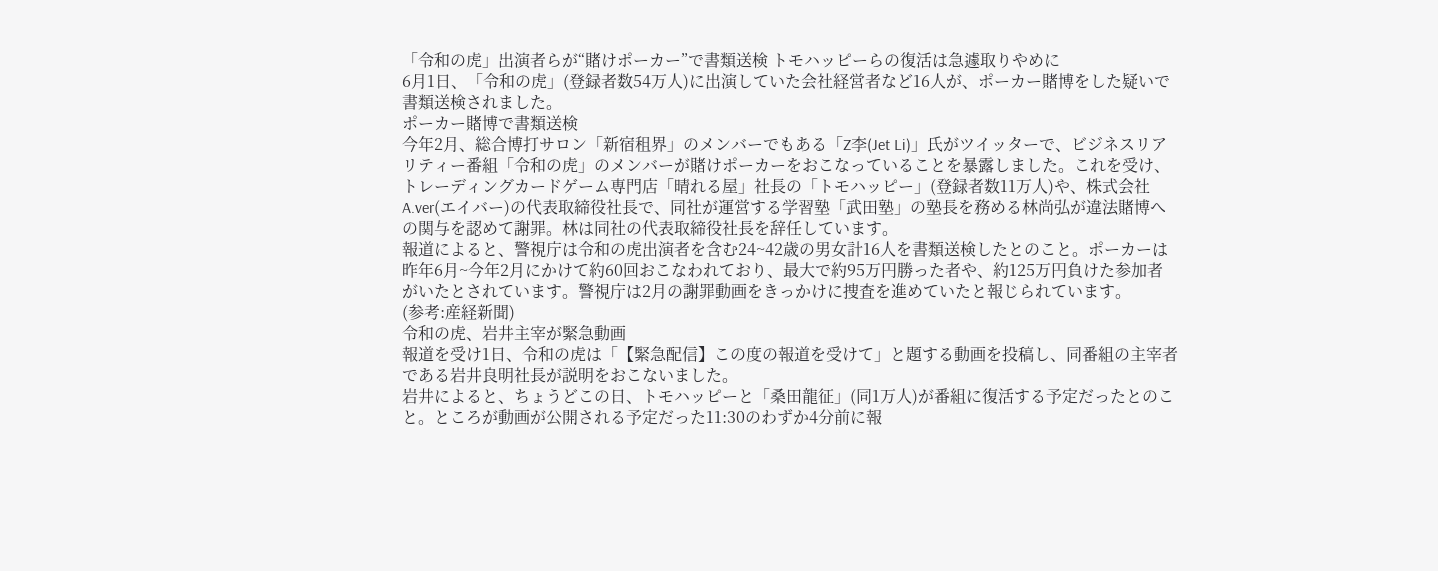「令和の虎」出演者らが“賭けポーカー”で書類送検 トモハッピーらの復活は急遽取りやめに
6月1日、「令和の虎」(登録者数54万人)に出演していた会社経営者など16人が、ポーカー賭博をした疑いで書類送検されました。
ポーカー賭博で書類送検
今年2月、総合博打サロン「新宿租界」のメンバーでもある「Z李(Jet Li)」氏がツイッターで、ビジネスリアリティー番組「令和の虎」のメンバーが賭けポーカーをおこなっていることを暴露しました。これを受け、トレーディングカードゲーム専門店「晴れる屋」社長の「トモハッピー」(登録者数11万人)や、株式会社A.ver(エイバー)の代表取締役社長で、同社が運営する学習塾「武田塾」の塾長を務める林尚弘が違法賭博への関与を認めて謝罪。林は同社の代表取締役社長を辞任しています。
報道によると、警視庁は令和の虎出演者を含む24~42歳の男女計16人を書類送検したとのこと。ポーカーは昨年6月~今年2月にかけて約60回おこなわれており、最大で約95万円勝った者や、約125万円負けた参加者がいたとされています。警視庁は2月の謝罪動画をきっかけに捜査を進めていたと報じられています。
(参考:産経新聞)
令和の虎、岩井主宰が緊急動画
報道を受け1日、令和の虎は「【緊急配信】この度の報道を受けて」と題する動画を投稿し、同番組の主宰者である岩井良明社長が説明をおこないました。
岩井によると、ちょうどこの日、トモハッピーと「桑田龍征」(同1万人)が番組に復活する予定だったとのこと。ところが動画が公開される予定だった11:30のわずか4分前に報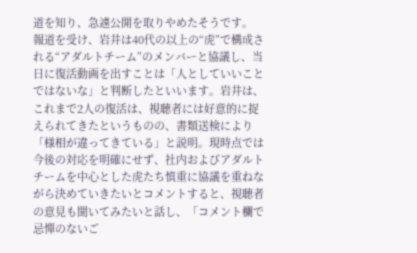道を知り、急遽公開を取りやめたそうです。
報道を受け、岩井は40代の以上の“虎”で構成される“アダルトチーム”のメンバーと協議し、当日に復活動画を出すことは「人としていいことではないな」と判断したといいます。岩井は、これまで2人の復活は、視聴者には好意的に捉えられてきたというものの、書類送検により「様相が違ってきている」と説明。現時点では今後の対応を明確にせず、社内およびアダルトチームを中心とした虎たち慎重に協議を重ねながら決めていきたいとコメントすると、視聴者の意見も聞いてみたいと話し、「コメント欄で忌憚のないご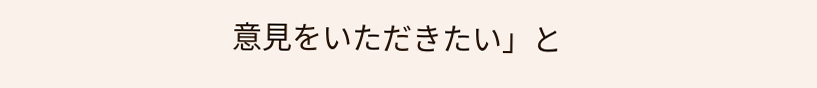意見をいただきたい」と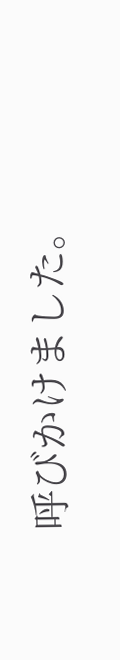呼びかけました。